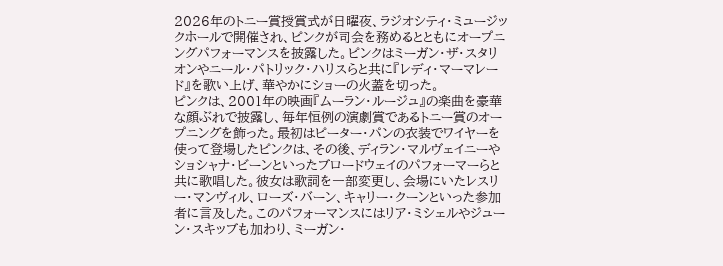2026年のトニー賞授賞式が日曜夜、ラジオシティ・ミュージックホールで開催され、ピンクが司会を務めるとともにオープニングパフォーマンスを披露した。ピンクはミーガン・ザ・スタリオンやニール・パトリック・ハリスらと共に『レディ・マーマレード』を歌い上げ、華やかにショーの火蓋を切った。
ピンクは、2001年の映画『ムーラン・ルージュ』の楽曲を豪華な顔ぶれで披露し、毎年恒例の演劇賞であるトニー賞のオープニングを飾った。最初はピーター・パンの衣装でワイヤーを使って登場したピンクは、その後、ディラン・マルヴェイニーやショシャナ・ビーンといったブロードウェイのパフォーマーらと共に歌唱した。彼女は歌詞を一部変更し、会場にいたレスリー・マンヴィル、ローズ・バーン、キャリー・クーンといった参加者に言及した。このパフォーマンスにはリア・ミシェルやジューン・スキッブも加わり、ミーガン・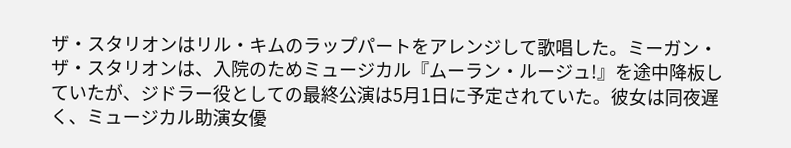ザ・スタリオンはリル・キムのラップパートをアレンジして歌唱した。ミーガン・ザ・スタリオンは、入院のためミュージカル『ムーラン・ルージュ!』を途中降板していたが、ジドラー役としての最終公演は5月1日に予定されていた。彼女は同夜遅く、ミュージカル助演女優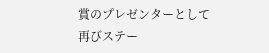賞のプレゼンターとして再びステー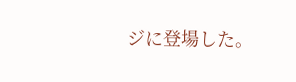ジに登場した。